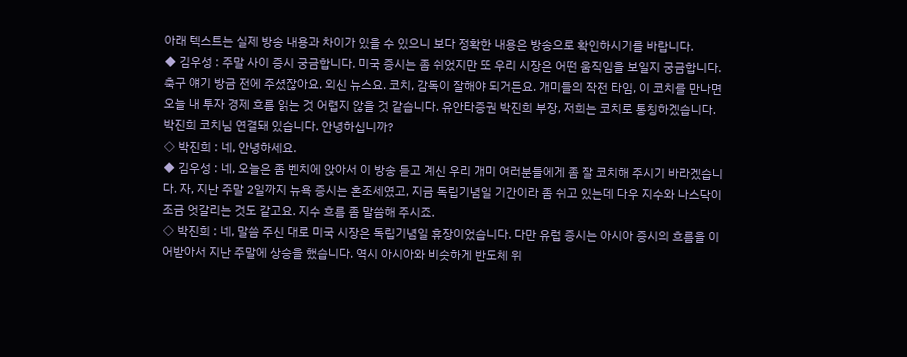아래 텍스트는 실제 방송 내용과 차이가 있을 수 있으니 보다 정확한 내용은 방송으로 확인하시기를 바랍니다.
◆ 김우성 : 주말 사이 증시 궁금합니다. 미국 증시는 좀 쉬었지만 또 우리 시장은 어떤 움직임을 보일지 궁금합니다. 축구 얘기 방금 전에 주셨잖아요. 외신 뉴스요. 코치, 감독이 잘해야 되거든요. 개미들의 작전 타임, 이 코치를 만나면 오늘 내 투자 경제 흐름 읽는 것 어렵지 않을 것 같습니다. 유안타증권 박진희 부장, 저희는 코치로 통칭하겠습니다. 박진희 코치님 연결돼 있습니다. 안녕하십니까?
◇ 박진희 : 네, 안녕하세요.
◆ 김우성 : 네, 오늘은 좀 벤치에 앉아서 이 방송 듣고 계신 우리 개미 여러분들에게 좀 잘 코치해 주시기 바라겠습니다. 자, 지난 주말 2일까지 뉴욕 증시는 혼조세였고, 지금 독립기념일 기간이라 좀 쉬고 있는데 다우 지수와 나스닥이 조금 엇갈리는 것도 같고요. 지수 흐름 좀 말씀해 주시죠.
◇ 박진희 : 네, 말씀 주신 대로 미국 시장은 독립기념일 휴장이었습니다. 다만 유럽 증시는 아시아 증시의 흐름을 이어받아서 지난 주말에 상승을 했습니다. 역시 아시아와 비슷하게 반도체 위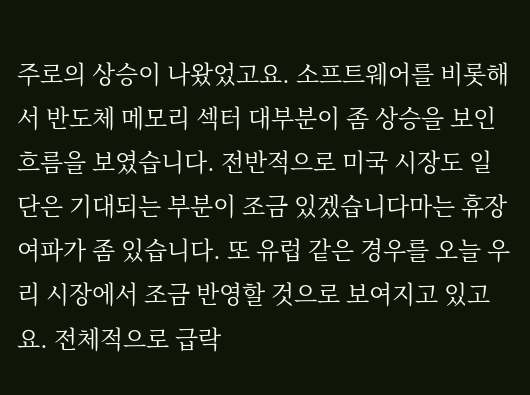주로의 상승이 나왔었고요. 소프트웨어를 비롯해서 반도체 메모리 섹터 대부분이 좀 상승을 보인 흐름을 보였습니다. 전반적으로 미국 시장도 일단은 기대되는 부분이 조금 있겠습니다마는 휴장 여파가 좀 있습니다. 또 유럽 같은 경우를 오늘 우리 시장에서 조금 반영할 것으로 보여지고 있고요. 전체적으로 급락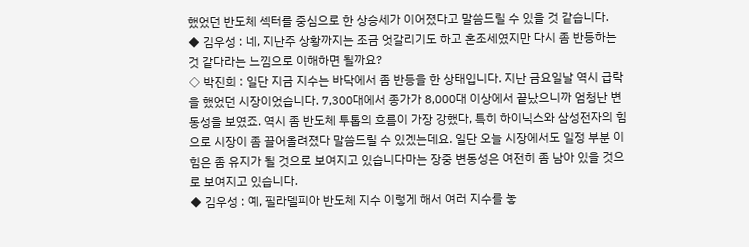했었던 반도체 섹터를 중심으로 한 상승세가 이어졌다고 말씀드릴 수 있을 것 같습니다.
◆ 김우성 : 네, 지난주 상황까지는 조금 엇갈리기도 하고 혼조세였지만 다시 좀 반등하는 것 같다라는 느낌으로 이해하면 될까요?
◇ 박진희 : 일단 지금 지수는 바닥에서 좀 반등을 한 상태입니다. 지난 금요일날 역시 급락을 했었던 시장이었습니다. 7,300대에서 종가가 8,000대 이상에서 끝났으니까 엄청난 변동성을 보였죠. 역시 좀 반도체 투톱의 흐름이 가장 강했다, 특히 하이닉스와 삼성전자의 힘으로 시장이 좀 끌어올려졌다 말씀드릴 수 있겠는데요. 일단 오늘 시장에서도 일정 부분 이 힘은 좀 유지가 될 것으로 보여지고 있습니다마는 장중 변동성은 여전히 좀 남아 있을 것으로 보여지고 있습니다.
◆ 김우성 : 예, 필라델피아 반도체 지수 이렇게 해서 여러 지수를 놓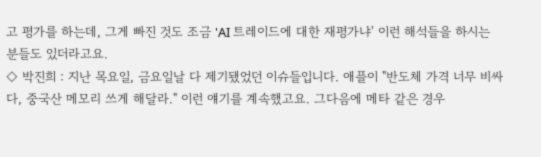고 평가를 하는데, 그게 빠진 것도 조금 'AI 트레이드에 대한 재평가냐' 이런 해석들을 하시는 분들도 있더라고요.
◇ 박진희 : 지난 목요일, 금요일날 다 제기됐었던 이슈들입니다. 애플이 "반도체 가격 너무 비싸다, 중국산 메모리 쓰게 해달라." 이런 얘기를 계속했고요. 그다음에 메타 같은 경우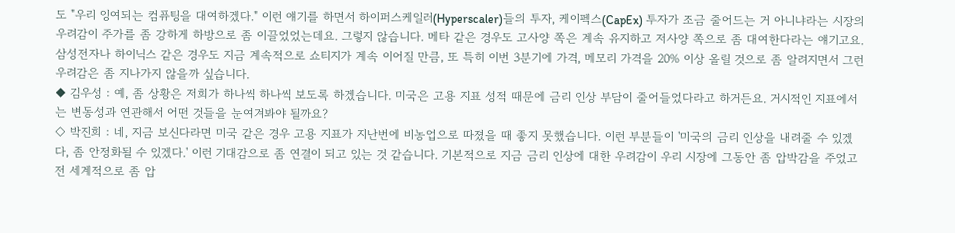도 "우리 잉여되는 컴퓨팅을 대여하겠다." 이런 얘기를 하면서 하이퍼스케일러(Hyperscaler)들의 투자, 케이펙스(CapEx) 투자가 조금 줄어드는 거 아니냐라는 시장의 우려감이 주가를 좀 강하게 하방으로 좀 이끌었었는데요. 그렇지 않습니다. 메타 같은 경우도 고사양 쪽은 계속 유지하고 저사양 쪽으로 좀 대여한다라는 얘기고요. 삼성전자나 하이닉스 같은 경우도 지금 계속적으로 쇼티지가 계속 이어질 만큼, 또 특히 이번 3분기에 가격, 메모리 가격을 20% 이상 올릴 것으로 좀 알려지면서 그런 우려감은 좀 지나가지 않을까 싶습니다.
◆ 김우성 : 예, 좀 상황은 저희가 하나씩 하나씩 보도록 하겠습니다. 미국은 고용 지표 성적 때문에 금리 인상 부담이 줄어들었다라고 하거든요. 거시적인 지표에서는 변동성과 연관해서 어떤 것들을 눈여겨봐야 될까요?
◇ 박진희 : 네, 지금 보신다라면 미국 같은 경우 고용 지표가 지난번에 비농업으로 따졌을 때 좋지 못했습니다. 이런 부분들이 '미국의 금리 인상을 내려줄 수 있겠다, 좀 안정화될 수 있겠다.' 이런 기대감으로 좀 연결이 되고 있는 것 같습니다. 기본적으로 지금 금리 인상에 대한 우려감이 우리 시장에 그동안 좀 압박감을 주었고 전 세계적으로 좀 압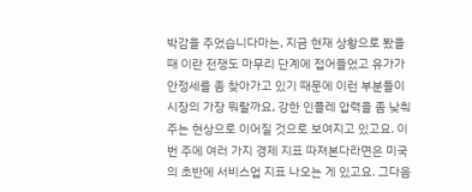박감을 주었습니다마는, 지금 현재 상황으로 봤을 때 이란 전쟁도 마무리 단계에 접어들었고 유가가 안정세를 좀 찾아가고 있기 때문에 이런 부분들이 시장의 가장 뭐랄까요, 강한 인플레 압력을 좀 낮춰주는 현상으로 이어질 것으로 보여지고 있고요. 이번 주에 여러 가지 경제 지표 따져본다라면은 미국의 초반에 서비스업 지표 나오는 게 있고요. 그다음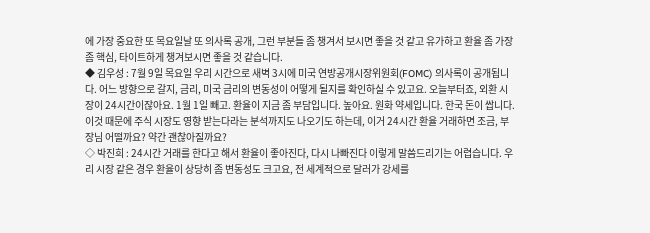에 가장 중요한 또 목요일날 또 의사록 공개, 그런 부분들 좀 챙겨서 보시면 좋을 것 같고 유가하고 환율 좀 가장 좀 핵심, 타이트하게 챙겨보시면 좋을 것 같습니다.
◆ 김우성 : 7월 9일 목요일 우리 시간으로 새벽 3시에 미국 연방공개시장위원회(FOMC) 의사록이 공개됩니다. 어느 방향으로 갈지, 금리, 미국 금리의 변동성이 어떻게 될지를 확인하실 수 있고요. 오늘부터죠, 외환 시장이 24시간이잖아요. 1월 1일 빼고. 환율이 지금 좀 부담입니다. 높아요. 원화 약세입니다. 한국 돈이 쌉니다. 이것 때문에 주식 시장도 영향 받는다라는 분석까지도 나오기도 하는데, 이거 24시간 환율 거래하면 조금, 부장님 어떨까요? 약간 괜찮아질까요?
◇ 박진희 : 24시간 거래를 한다고 해서 환율이 좋아진다, 다시 나빠진다 이렇게 말씀드리기는 어렵습니다. 우리 시장 같은 경우 환율이 상당히 좀 변동성도 크고요, 전 세계적으로 달러가 강세를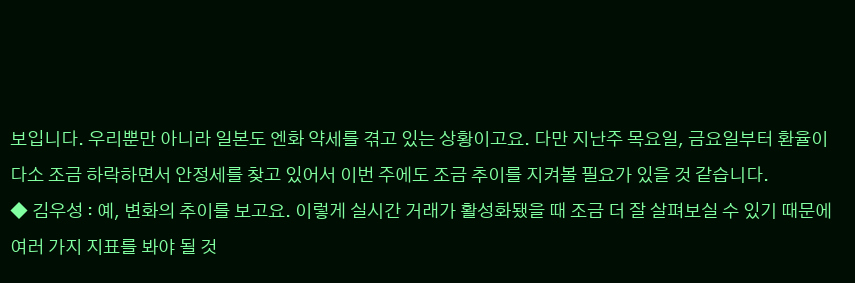보입니다. 우리뿐만 아니라 일본도 엔화 약세를 겪고 있는 상황이고요. 다만 지난주 목요일, 금요일부터 환율이 다소 조금 하락하면서 안정세를 찾고 있어서 이번 주에도 조금 추이를 지켜볼 필요가 있을 것 같습니다.
◆ 김우성 : 예, 변화의 추이를 보고요. 이렇게 실시간 거래가 활성화됐을 때 조금 더 잘 살펴보실 수 있기 때문에 여러 가지 지표를 봐야 될 것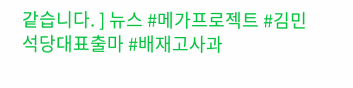같습니다. ] 뉴스 #메가프로젝트 #김민석당대표출마 #배재고사과